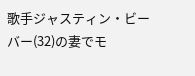歌手ジャスティン・ビーバー(32)の妻でモ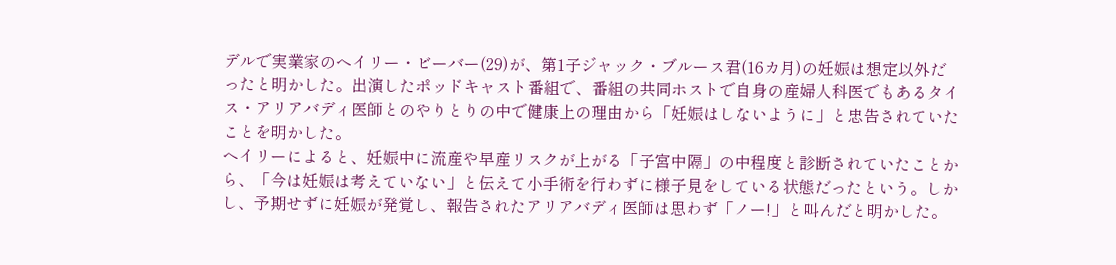デルで実業家のヘイリー・ビーバー(29)が、第1子ジャック・ブルース君(16カ月)の妊娠は想定以外だったと明かした。出演したポッドキャスト番組で、番組の共同ホストで自身の産婦人科医でもあるタイス・アリアバディ医師とのやりとりの中で健康上の理由から「妊娠はしないように」と忠告されていたことを明かした。
ヘイリーによると、妊娠中に流産や早産リスクが上がる「子宮中隔」の中程度と診断されていたことから、「今は妊娠は考えていない」と伝えて小手術を行わずに様子見をしている状態だったという。しかし、予期せずに妊娠が発覚し、報告されたアリアバディ医師は思わず「ノー!」と叫んだと明かした。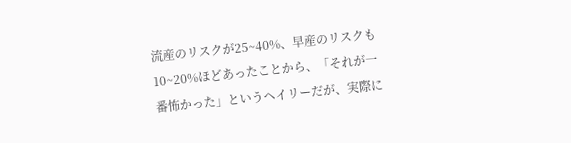流産のリスクが25~40%、早産のリスクも10~20%ほどあったことから、「それが一番怖かった」というヘイリーだが、実際に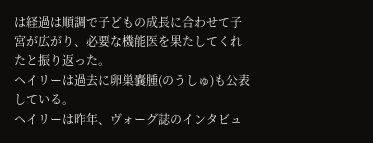は経過は順調で子どもの成長に合わせて子宮が広がり、必要な機能医を果たしてくれたと振り返った。
ヘイリーは過去に卵巣嚢腫(のうしゅ)も公表している。
ヘイリーは昨年、ヴォーグ誌のインタビュ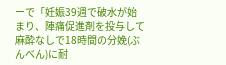ーで「妊娠39週で破水が始まり、陣痛促進剤を投与して麻酔なしで18時間の分娩(ぶんべん)に耐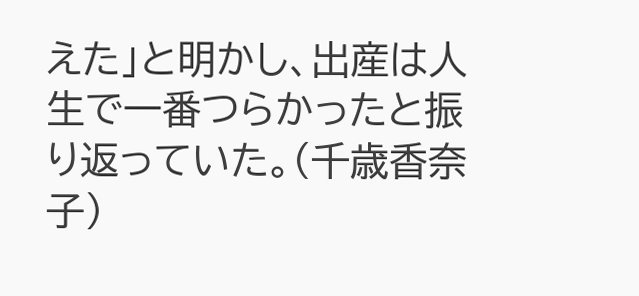えた」と明かし、出産は人生で一番つらかったと振り返っていた。(千歳香奈子)